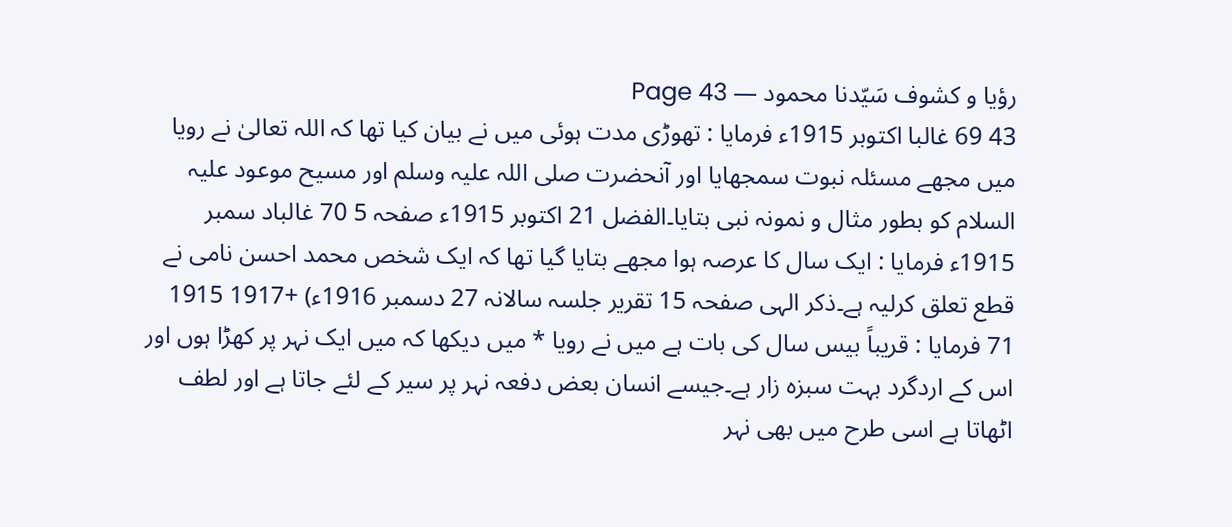رؤیا و کشوف سَیّدنا محمود — Page 43
43 69 غالبا اکتوبر 1915ء فرمایا : تھوڑی مدت ہوئی میں نے بیان کیا تھا کہ اللہ تعالیٰ نے رویا میں مجھے مسئلہ نبوت سمجھایا اور آنحضرت صلی اللہ علیہ وسلم اور مسیح موعود علیہ السلام کو بطور مثال و نمونہ نبی بتایا۔الفضل 21 اکتوبر 1915ء صفحہ 5 70 غالباد سمبر 1915ء فرمایا : ایک سال کا عرصہ ہوا مجھے بتایا گیا تھا کہ ایک شخص محمد احسن نامی نے قطع تعلق کرلیہ ہے۔ذکر الہی صفحہ 15 تقریر جلسہ سالانہ 27 دسمبر 1916ء) +1917 1915 71 فرمایا : قریباً بیس سال کی بات ہے میں نے رویا * میں دیکھا کہ میں ایک نہر پر کھڑا ہوں اور اس کے اردگرد بہت سبزہ زار ہے۔جیسے انسان بعض دفعہ نہر پر سیر کے لئے جاتا ہے اور لطف اٹھاتا ہے اسی طرح میں بھی نہر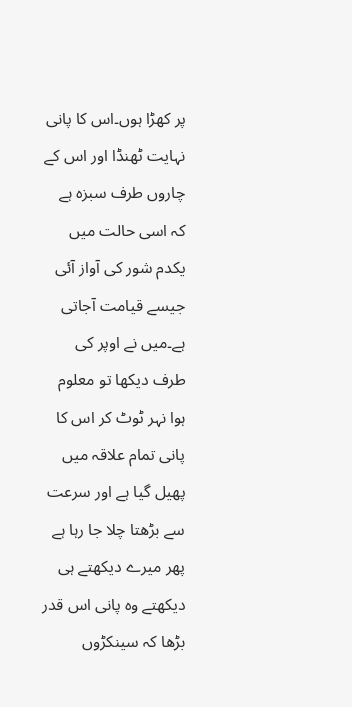پر کھڑا ہوں۔اس کا پانی نہایت ٹھنڈا اور اس کے چاروں طرف سبزہ ہے کہ اسی حالت میں یکدم شور کی آواز آئی جیسے قیامت آجاتی ہے۔میں نے اوپر کی طرف دیکھا تو معلوم ہوا نہر ٹوٹ کر اس کا پانی تمام علاقہ میں پھیل گیا ہے اور سرعت سے بڑھتا چلا جا رہا ہے پھر میرے دیکھتے ہی دیکھتے وہ پانی اس قدر بڑھا کہ سینکڑوں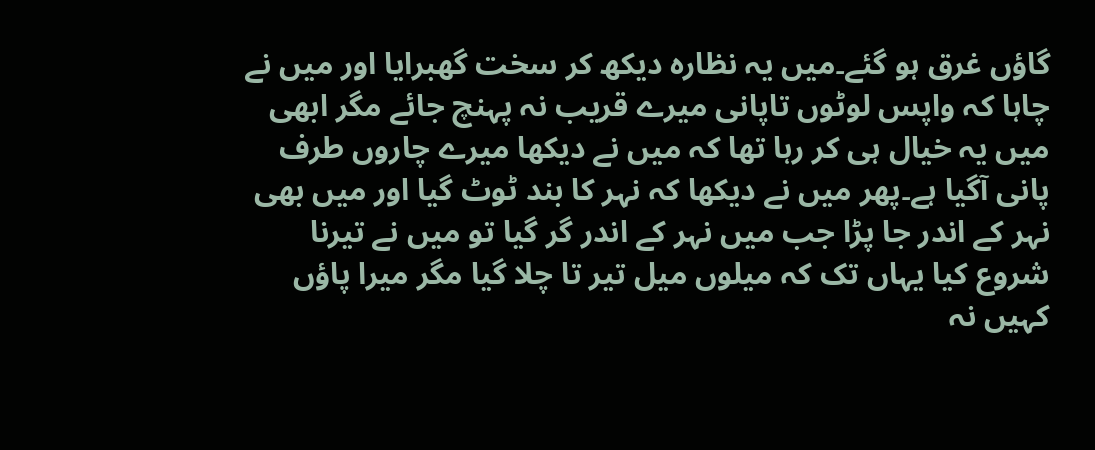گاؤں غرق ہو گئے۔میں یہ نظارہ دیکھ کر سخت گھبرایا اور میں نے چاہا کہ واپس لوٹوں تاپانی میرے قریب نہ پہنچ جائے مگر ابھی میں یہ خیال ہی کر رہا تھا کہ میں نے دیکھا میرے چاروں طرف پانی آگیا ہے۔پھر میں نے دیکھا کہ نہر کا بند ٹوٹ گیا اور میں بھی نہر کے اندر جا پڑا جب میں نہر کے اندر گر گیا تو میں نے تیرنا شروع کیا یہاں تک کہ میلوں میل تیر تا چلا گیا مگر میرا پاؤں کہیں نہ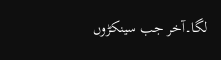لگا۔آخر جب سینکڑوں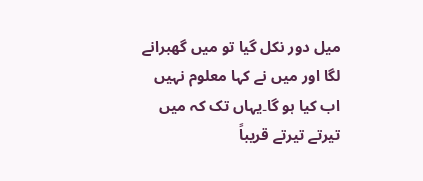میل دور نکل گیا تو میں گھبرانے لگا اور میں نے کہا معلوم نہیں اب کیا ہو گا۔یہاں تک کہ میں تیرتے تیرتے قریباً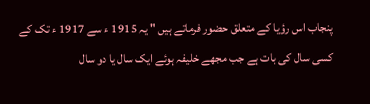پنجاب اس رؤیا کے متعلق حضور فرماتے ہیں " یہ 1915 ء سے 1917 ء تک کے کسی سال کی بات ہے جب مجھے خلیفہ ہوئے ایک سال یا دو سال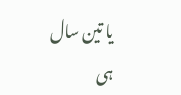یا تین سال ہی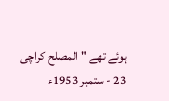ہوئے تھے " المصلح کراچی 23 - ستمبر 1953ء